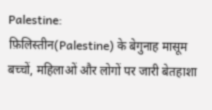Palestine:
फ़िलिस्तीन(Palestine) के बेगुनाह मासूम बच्चों, महिलाओं और लोगों पर जारी बेतहाशा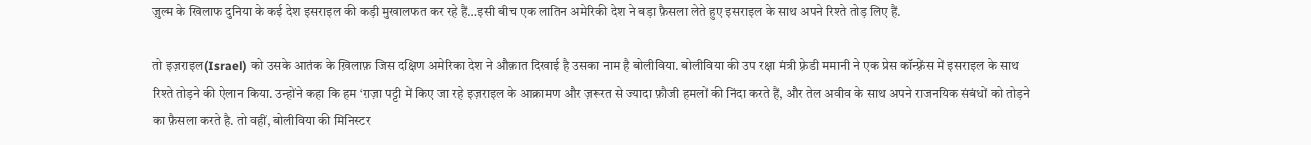ज़ुल्म के खिलाफ दुनिया के कई देश इसराइल की कड़ी मुखालफत कर रहे हैं…इसी बीच एक लातिन अमेरिकी देश ने बड़ा फ़ैसला लेते हुए इसराइल के साथ अपने रिश्ते तोड़ लिए हैं.

तो इज़राइल(Israel) को उसके आतंक के ख़िलाफ़ जिस दक्षिण अमेरिका देश ने औक़ात दिखाई है उसका नाम है बोलीविया. बोलीविया की उप रक्षा मंत्री फ़्रेडी ममानी ने एक प्रेस कॉन्फ़्रेंस में इसराइल के साथ रिश्ते तोड़ने की ऐलान किया. उन्होंने कहा कि हम ‘ग़ज़ा पट्टी में किए जा रहे इज़राइल के आक्रामण और ज़रूरत से ज्यादा फ़ौजी हमलों की निंदा करते हैं, और तेल अवीव के साथ अपने राजनयिक संबंधों को तोड़ने का फ़ैसला करते है. तो वहीं, बोलीविया की मिनिस्टर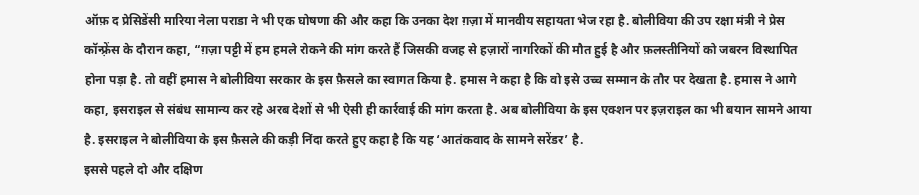ऑफ़ द प्रेसिडेंसी मारिया नेला पराडा ने भी एक घोषणा की और कहा कि उनका देश ग़ज़ा में मानवीय सहायता भेज रहा है. बोलीविया की उप रक्षा मंत्री ने प्रेस कॉन्फ़्रेंस के दौरान कहा, “ग़ज़ा पट्टी में हम हमले रोकने की मांग करते हैं जिसकी वजह से हज़ारों नागरिकों की मौत हुई है और फ़लस्तीनियों को जबरन विस्थापित होना पड़ा है. तो वहीं हमास ने बोलीविया सरकार के इस फ़ैसले का स्वागत किया है. हमास ने कहा है कि वो इसे उच्च सम्मान के तौर पर देखता है. हमास ने आगे कहा, इसराइल से संबंध सामान्य कर रहे अरब देशों से भी ऐसी ही कार्रवाई की मांग करता है. अब बोलीविया के इस एक्शन पर इज़राइल का भी बयान सामने आया है. इसराइल ने बोलीविया के इस फ़ैसले की कड़ी निंदा करते हुए कहा है कि यह ‘आतंकवाद के सामने सरेंडर’ है.
इससे पहले दो और दक्षिण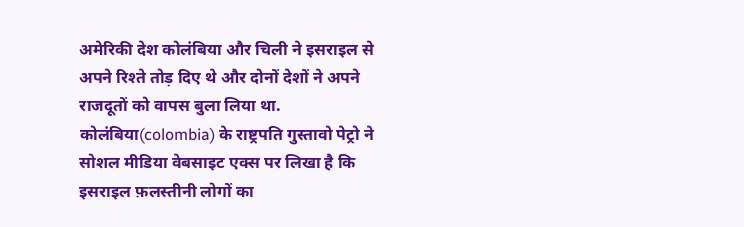अमेरिकी देश कोलंबिया और चिली ने इसराइल से अपने रिश्ते तोड़ दिए थे और दोनों देशों ने अपने राजदूतों को वापस बुला लिया था.
कोलंबिया(colombia) के राष्ट्रपति गुस्तावो पेट्रो ने सोशल मीडिया वेबसाइट एक्स पर लिखा है कि इसराइल फ़लस्तीनी लोगों का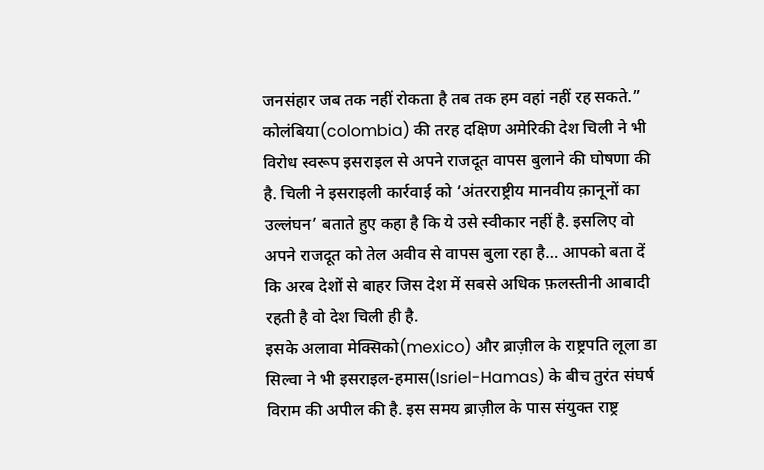जनसंहार जब तक नहीं रोकता है तब तक हम वहां नहीं रह सकते.” कोलंबिया(colombia) की तरह दक्षिण अमेरिकी देश चिली ने भी विरोध स्वरूप इसराइल से अपने राजदूत वापस बुलाने की घोषणा की है. चिली ने इसराइली कार्रवाई को ‘अंतरराष्ट्रीय मानवीय क़ानूनों का उल्लंघन’ बताते हुए कहा है कि ये उसे स्वीकार नहीं है. इसलिए वो अपने राजदूत को तेल अवीव से वापस बुला रहा है… आपको बता दें कि अरब देशों से बाहर जिस देश में सबसे अधिक फ़लस्तीनी आबादी रहती है वो देश चिली ही है.
इसके अलावा मेक्सिको(mexico) और ब्राज़ील के राष्ट्रपति लूला डा सिल्वा ने भी इसराइल-हमास(Isriel-Hamas) के बीच तुरंत संघर्ष विराम की अपील की है. इस समय ब्राज़ील के पास संयुक्त राष्ट्र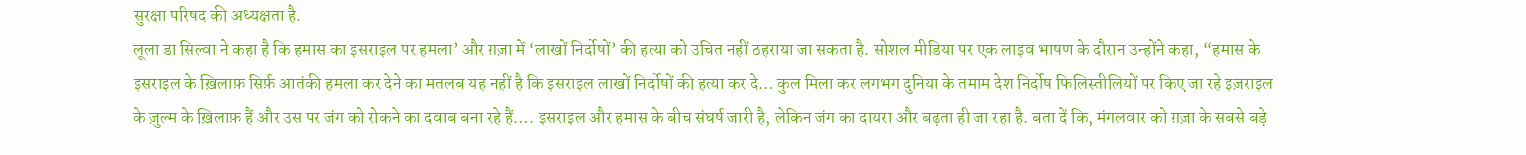सुरक्षा परिषद की अध्यक्षता है.
लूला डा सिल्वा ने कहा है कि हमास का इसराइल पर हमला’ और ग़ज़ा में ‘लाखों निर्दोषों’ की हत्या को उचित नहीं ठहराया जा सकता है. सोशल मीडिया पर एक लाइव भाषण के दौरान उन्होंने कहा, “हमास के इसराइल के ख़िलाफ़ सिर्फ़ आतंकी हमला कर देने का मतलब यह नहीं है कि इसराइल लाखों निर्दोषों की हत्या कर दे… कुल मिला कर लगभग दुनिया के तमाम देश निर्दोष फिलिस्तीलियों पर किए जा रहे इज़राइल के ज़ुल्म के ख़िलाफ़ हैं और उस पर जंग को रोकने का दवाब बना रहे हैं…. इसराइल और हमास के बीच संघर्ष जारी है, लेकिन जंग का दायरा और बढ़ता ही जा रहा है. बता दें कि, मंगलवार को ग़ज़ा के सबसे बड़े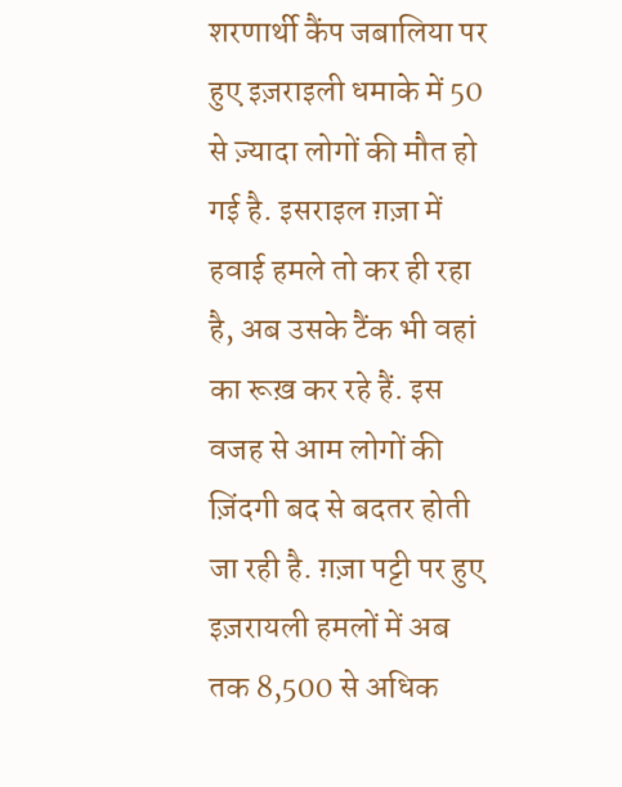शरणार्थी कैंप जबालिया पर हुए इज़राइली धमाके में 50 से ज़्यादा लोगों की मौत हो गई है. इसराइल ग़ज़ा में हवाई हमले तो कर ही रहा है, अब उसके टैंक भी वहां का रूख़ कर रहे हैं. इस वजह से आम लोगों की ज़िंदगी बद से बदतर होती जा रही है. ग़ज़ा पट्टी पर हुए इज़रायली हमलों में अब तक 8,500 से अधिक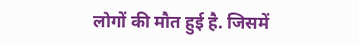लोगों की मौत हुई है. जिसमें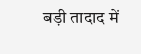बड़ी तादाद में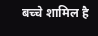बच्चे शामिल है